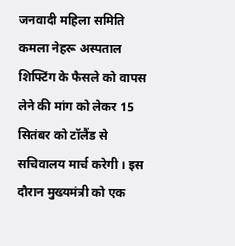जनवादी महिला समिति कमला नेहरू अस्पताल शिफ्टिंग के फैसले को वापस लेने की मांग को लेकर 15 सितंबर को टॉलैंड से सचिवालय मार्च करेगी । इस दौरान मुख्यमंत्री को एक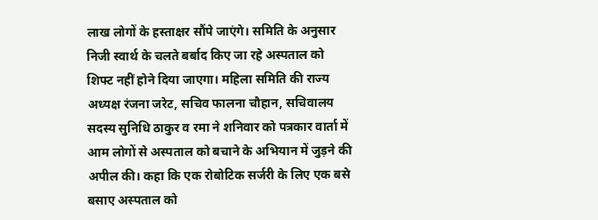लाख लोगों के हस्ताक्षर सौंपे जाएंगे। समिति के अनुसार निजी स्वार्थ के चलते बर्बाद किए जा रहे अस्पताल को शिफ्ट नहीं होने दिया जाएगा। महिला समिति की राज्य अध्यक्ष रंजना जरेट, सचिव फालना चौहान, सचिवालय सदस्य सुनिधि ठाकुर व रमा ने शनिवार को पत्रकार वार्ता में आम लोगों से अस्पताल को बचाने के अभियान में जुड़ने की अपील की। कहा कि एक रोबोटिक सर्जरी के लिए एक बसे बसाए अस्पताल को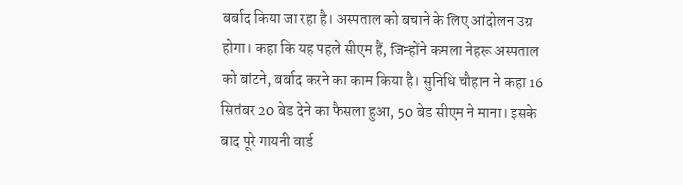बर्बाद किया जा रहा है। अस्पताल को बचाने के लिए आंदोलन उग्र होगा। कहा कि यह पहले सीएम हैं, जिन्होंने कमला नेहरू अस्पताल को बांटने, बर्बाद करने का काम किया है। सुनिधि चौहान ने कहा 16 सितंबर 20 बेड देने का फैसला हुआ, 50 बेड सीएम ने माना। इसके बाद पूरे गायनी वार्ड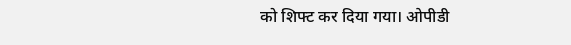को शिफ्ट कर दिया गया। ओपीडी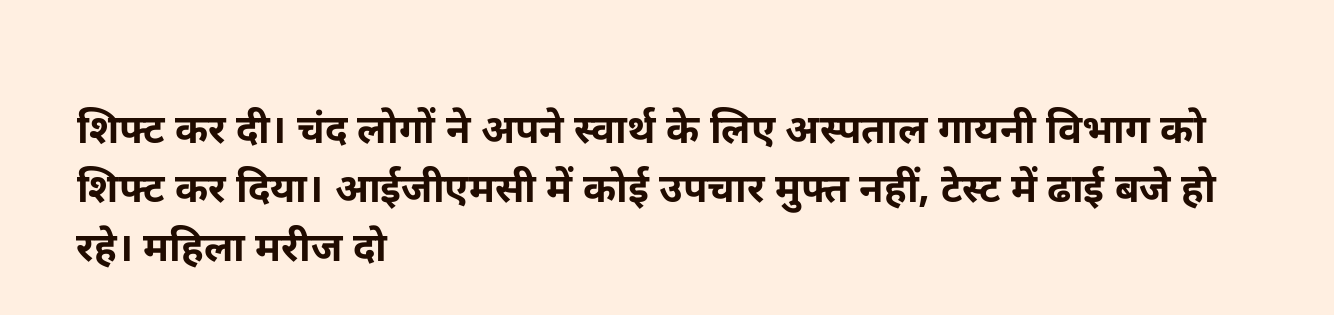शिफ्ट कर दी। चंद लोगों ने अपने स्वार्थ के लिए अस्पताल गायनी विभाग को शिफ्ट कर दिया। आईजीएमसी में कोई उपचार मुफ्त नहीं, टेस्ट में ढाई बजे हो रहे। महिला मरीज दो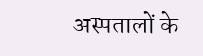अस्पतालों के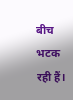बीच भटक रही हैं।